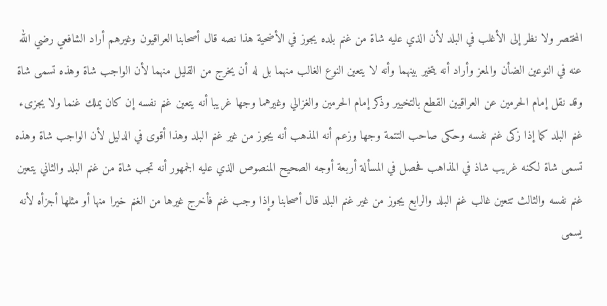المختصر ولا نظر إلى الأغلب في البلد لأن الذي عليه شاة من غنم بلده يجوز في الأضحية هذا نصه قال أصحابنا العراقيون وغيرهم أراد الشافعي رضي الله عنه في النوعين الضأن والمعز وأراد أنه يتخير بينهما وأنه لا يتعين النوع الغالب منهما بل له أن يخرج من القليل منهما لأن الواجب شاة وهذه تسمى شاة وقد نقل إمام الحرمين عن العراقيين القطع بالتخيير وذكر إمام الحرمين والغزالي وغيرهما وجها غريبا أنه يتعين غنم نفسه إن كان يملك غنما ولا يجزىء غنم البلد كما إذا زكى غنم نفسه وحكى صاحب التتمة وجها وزعم أنه المذهب أنه يجوز من غير غنم البلد وهذا أقوى في الدليل لأن الواجب شاة وهذه تسمى شاة لكنه غريب شاذ في المذاهب فحصل في المسألة أربعة أوجه الصحيح المنصوص الذي عليه الجمهور أنه تجب شاة من غنم البلد والثاني يتعين غنم نفسه والثالث تتعين غالب غنم البلد والرابع يجوز من غير غنم البلد قال أصحابنا وإذا وجب غنم فأخرج غيرها من الغنم خيرا منها أو مثلها أجزأه لأنه يسمى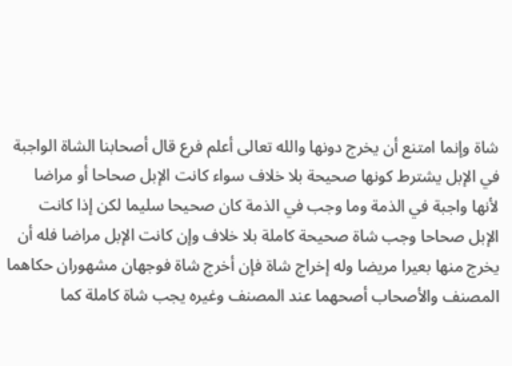شاة وإنما امتنع أن يخرج دونها والله تعالى أعلم فرع قال أصحابنا الشاة الواجبة في الإبل يشترط كونها صحيحة بلا خلاف سواء كانت الإبل صحاحا أو مراضا لأنها واجبة في الذمة وما وجب في الذمة كان صحيحا سليما لكن إذا كانت الإبل صحاحا وجب شاة صحيحة كاملة بلا خلاف وإن كانت الإبل مراضا فله أن يخرج منها بعيرا مريضا وله إخراج شاة فإن أخرج شاة فوجهان مشهوران حكاهما المصنف والأصحاب أصحهما عند المصنف وغيره يجب شاة كاملة كما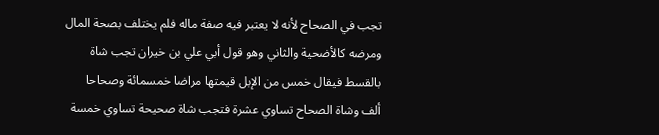تجب في الصحاح لأنه لا يعتبر فيه صفة ماله فلم يختلف بصحة المال ومرضه كالأضحية والثاني وهو قول أبي علي بن خيران تجب شاة بالقسط فيقال خمس من الإبل قيمتها مراضا خمسمائة وصحاحا ألف وشاة الصحاح تساوي عشرة فتجب شاة صحيحة تساوي خمسة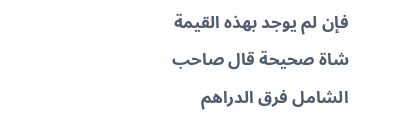فإن لم يوجد بهذه القيمة شاة صحيحة قال صاحب الشامل فرق الدراهم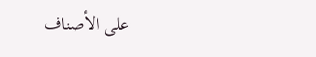على الأصناف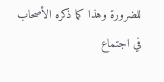للضرورة وهذا كما ذكره الأصحاب في اجتماع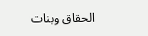الحقاق وبنات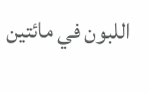اللبون في مائتين